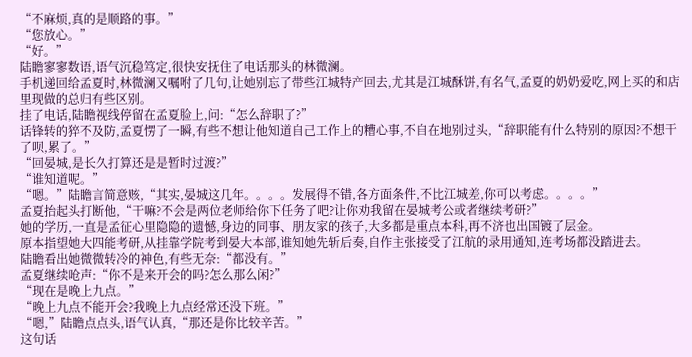“不麻烦,真的是顺路的事。”
“您放心。”
“好。”
陆瞻寥寥数语,语气沉稳笃定,很快安抚住了电话那头的林微澜。
手机递回给孟夏时,林微澜又嘱咐了几句,让她别忘了带些江城特产回去,尤其是江城酥饼,有名气,孟夏的奶奶爱吃,网上买的和店里现做的总归有些区别。
挂了电话,陆瞻视线停留在孟夏脸上,问:“怎么辞职了?”
话锋转的猝不及防,孟夏愣了一瞬,有些不想让他知道自己工作上的糟心事,不自在地别过头,“辞职能有什么特别的原因?不想干了呗,累了。”
“回晏城,是长久打算还是是暂时过渡?”
“谁知道呢。”
“嗯。”陆瞻言简意赅,“其实,晏城这几年。。。。发展得不错,各方面条件,不比江城差,你可以考虑。。。。”
孟夏抬起头打断他,“干嘛?不会是两位老师给你下任务了吧?让你劝我留在晏城考公或者继续考研?”
她的学历,一直是孟征心里隐隐的遗憾,身边的同事、朋友家的孩子,大多都是重点本科,再不济也出国镀了层金。
原本指望她大四能考研,从挂靠学院考到晏大本部,谁知她先斩后奏,自作主张接受了江航的录用通知,连考场都没踏进去。
陆瞻看出她微微转冷的神色,有些无奈:“都没有。”
孟夏继续呛声:“你不是来开会的吗?怎么那么闲?”
“现在是晚上九点。”
“晚上九点不能开会?我晚上九点经常还没下班。”
“嗯,”陆瞻点点头,语气认真,“那还是你比较辛苦。”
这句话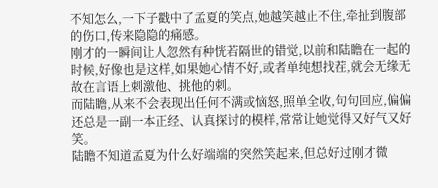不知怎么,一下子戳中了孟夏的笑点,她越笑越止不住,牵扯到腹部的伤口,传来隐隐的痛感。
刚才的一瞬间让人忽然有种恍若隔世的错觉,以前和陆瞻在一起的时候,好像也是这样,如果她心情不好,或者单纯想找茬,就会无缘无故在言语上刺激他、挑他的刺。
而陆瞻,从来不会表现出任何不满或恼怒,照单全收,句句回应,偏偏还总是一副一本正经、认真探讨的模样,常常让她觉得又好气又好笑。
陆瞻不知道孟夏为什么好端端的突然笑起来,但总好过刚才微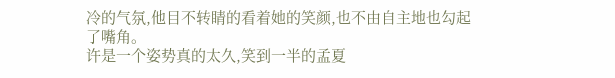冷的气氛,他目不转睛的看着她的笑颜,也不由自主地也勾起了嘴角。
许是一个姿势真的太久,笑到一半的孟夏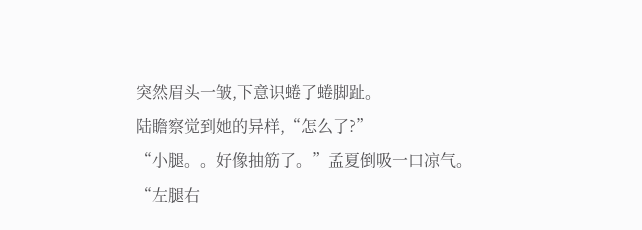突然眉头一皱,下意识蜷了蜷脚趾。
陆瞻察觉到她的异样,“怎么了?”
“小腿。。好像抽筋了。”孟夏倒吸一口凉气。
“左腿右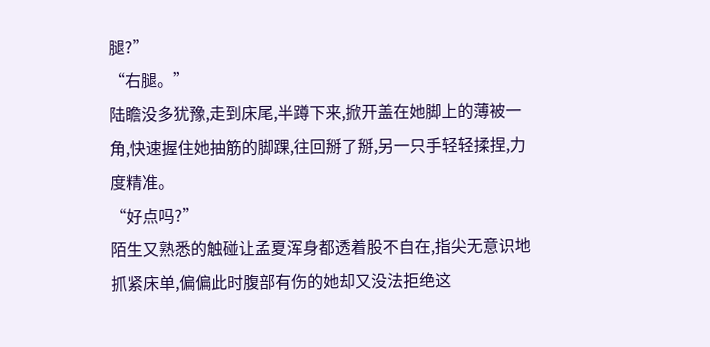腿?”
“右腿。”
陆瞻没多犹豫,走到床尾,半蹲下来,掀开盖在她脚上的薄被一角,快速握住她抽筋的脚踝,往回掰了掰,另一只手轻轻揉捏,力度精准。
“好点吗?”
陌生又熟悉的触碰让孟夏浑身都透着股不自在,指尖无意识地抓紧床单,偏偏此时腹部有伤的她却又没法拒绝这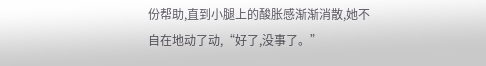份帮助,直到小腿上的酸胀感渐渐消散,她不自在地动了动,“好了,没事了。”